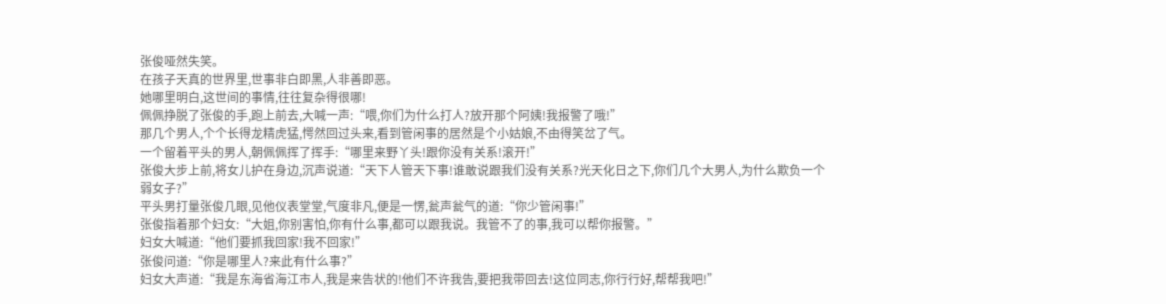张俊哑然失笑。
在孩子天真的世界里,世事非白即黑,人非善即恶。
她哪里明白,这世间的事情,往往复杂得很哪!
佩佩挣脱了张俊的手,跑上前去,大喊一声:“喂,你们为什么打人?放开那个阿姨!我报警了哦!”
那几个男人,个个长得龙精虎猛,愕然回过头来,看到管闲事的居然是个小姑娘,不由得笑岔了气。
一个留着平头的男人,朝佩佩挥了挥手:“哪里来野丫头!跟你没有关系!滚开!”
张俊大步上前,将女儿护在身边,沉声说道:“天下人管天下事!谁敢说跟我们没有关系?光天化日之下,你们几个大男人,为什么欺负一个弱女子?”
平头男打量张俊几眼,见他仪表堂堂,气度非凡,便是一愣,瓮声瓮气的道:“你少管闲事!”
张俊指着那个妇女:“大姐,你别害怕,你有什么事,都可以跟我说。我管不了的事,我可以帮你报警。”
妇女大喊道:“他们要抓我回家!我不回家!”
张俊问道:“你是哪里人?来此有什么事?”
妇女大声道:“我是东海省海江市人,我是来告状的!他们不许我告,要把我带回去!这位同志,你行行好,帮帮我吧!”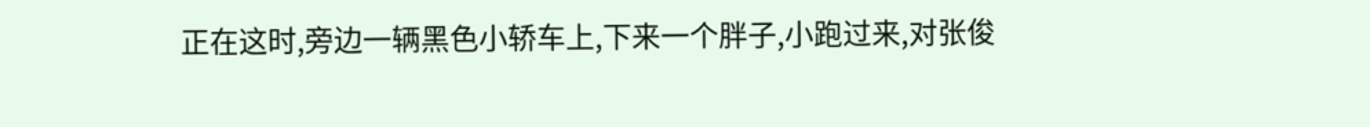正在这时,旁边一辆黑色小轿车上,下来一个胖子,小跑过来,对张俊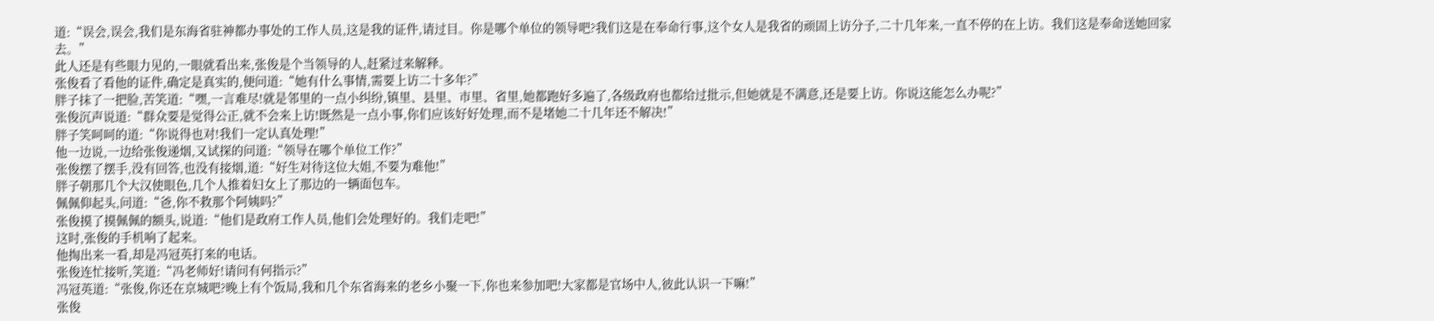道:“误会,误会,我们是东海省驻神都办事处的工作人员,这是我的证件,请过目。你是哪个单位的领导吧?我们这是在奉命行事,这个女人是我省的顽固上访分子,二十几年来,一直不停的在上访。我们这是奉命送她回家去。”
此人还是有些眼力见的,一眼就看出来,张俊是个当领导的人,赶紧过来解释。
张俊看了看他的证件,确定是真实的,便问道:“她有什么事情,需要上访二十多年?”
胖子抹了一把脸,苦笑道:“嘿,一言难尽!就是邻里的一点小纠纷,镇里、县里、市里、省里,她都跑好多遍了,各级政府也都给过批示,但她就是不满意,还是要上访。你说这能怎么办呢?”
张俊沉声说道:“群众要是觉得公正,就不会来上访!既然是一点小事,你们应该好好处理,而不是堵她二十几年还不解决!”
胖子笑呵呵的道:“你说得也对!我们一定认真处理!”
他一边说,一边给张俊递烟,又试探的问道:“领导在哪个单位工作?”
张俊摆了摆手,没有回答,也没有接烟,道:“好生对待这位大姐,不要为难他!”
胖子朝那几个大汉使眼色,几个人推着妇女上了那边的一辆面包车。
佩佩仰起头,问道:“爸,你不救那个阿姨吗?”
张俊摸了摸佩佩的额头,说道:“他们是政府工作人员,他们会处理好的。我们走吧!”
这时,张俊的手机响了起来。
他掏出来一看,却是冯冠英打来的电话。
张俊连忙接听,笑道:“冯老师好!请问有何指示?”
冯冠英道:“张俊,你还在京城吧?晚上有个饭局,我和几个东省海来的老乡小聚一下,你也来参加吧!大家都是官场中人,彼此认识一下嘛!”
张俊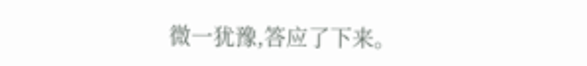微一犹豫,答应了下来。